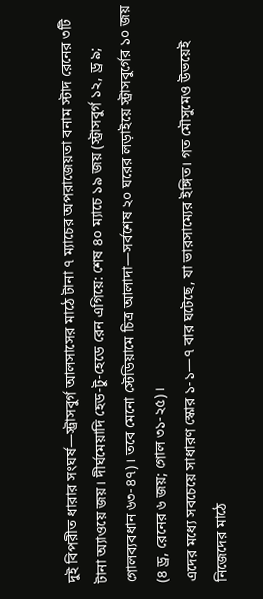দুই বিপরীত ধারার সংঘর্ষ—স্ট্রাসবুর্গ আলসাসের মাঠে টানা ৭ ম্যাচের অপরাজেয়তা বনাম স্টাদ রেনের ৩টি টানা অ্যাওয়ে জয়। দীর্ঘমেয়াদি হেড-টু-হেডে রেন এগিয়ে: শেষ ৪০ ম্যাচে ১৯ জয় (স্ট্রাসবুর্গ ১২, ড্র ৯; গোলব্যবধান ৬৩-৪৭)। তবে মেনো স্টেডিয়ামে চিত্র আলাদা—সর্বশেষ ২০ ঘরের লড়াইয়ে স্ট্রাসবুর্গের ১০ জয় (৪ ড্র, রেনের ৬ জয়; গোল ৩১-২৫)।
এদের মধ্যে সবচেয়ে সাধারণ স্কোর ১-১—৭ বার ঘটেছে, যা ভারসাম্যের ইঙ্গিত। গত মৌসুমেও উভয়েই নিজেদের মাঠে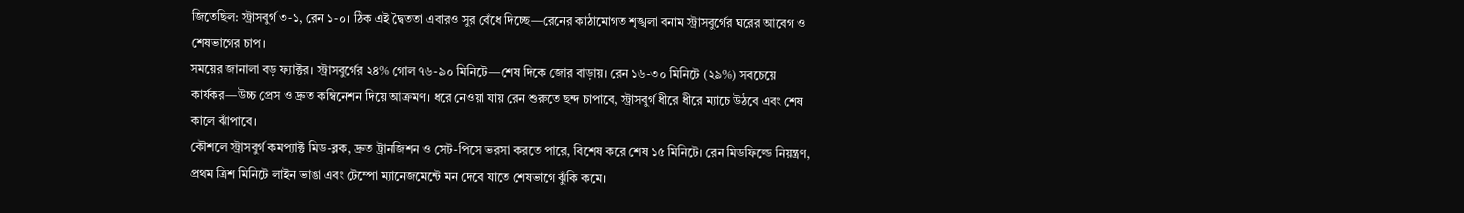জিতেছিল: স্ট্রাসবুর্গ ৩-১, রেন ১-০। ঠিক এই দ্বৈততা এবারও সুর বেঁধে দিচ্ছে—রেনের কাঠামোগত শৃঙ্খলা বনাম স্ট্রাসবুর্গের ঘরের আবেগ ও শেষভাগের চাপ।
সময়ের জানালা বড় ফ্যাক্টর। স্ট্রাসবুর্গের ২৪% গোল ৭৬-৯০ মিনিটে—শেষ দিকে জোর বাড়ায়। রেন ১৬-৩০ মিনিটে (২৯%) সবচেয়ে কার্যকর—উচ্চ প্রেস ও দ্রুত কম্বিনেশন দিয়ে আক্রমণ। ধরে নেওয়া যায় রেন শুরুতে ছন্দ চাপাবে, স্ট্রাসবুর্গ ধীরে ধীরে ম্যাচে উঠবে এবং শেষ কালে ঝাঁপাবে।
কৌশলে স্ট্রাসবুর্গ কমপ্যাক্ট মিড-ব্লক, দ্রুত ট্রানজিশন ও সেট-পিসে ভরসা করতে পারে, বিশেষ করে শেষ ১৫ মিনিটে। রেন মিডফিল্ডে নিয়ন্ত্রণ, প্রথম ত্রিশ মিনিটে লাইন ভাঙা এবং টেম্পো ম্যানেজমেন্টে মন দেবে যাতে শেষভাগে ঝুঁকি কমে।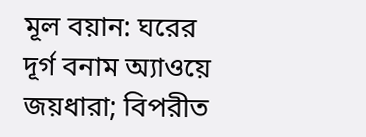মূল বয়ান: ঘরের দূর্গ বনাম অ্যাওয়ে জয়ধারা; বিপরীত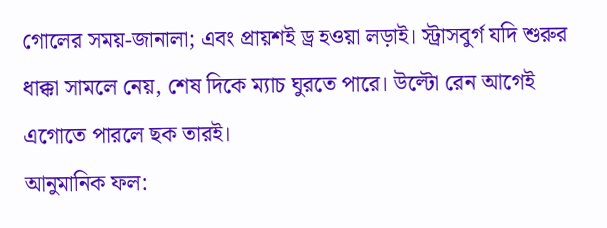গোলের সময়-জানালা; এবং প্রায়শই ড্র হওয়া লড়াই। স্ট্রাসবুর্গ যদি শুরুর ধাক্কা সামলে নেয়, শেষ দিকে ম্যাচ ঘুরতে পারে। উল্টো রেন আগেই এগোতে পারলে ছক তারই।
আনুমানিক ফল: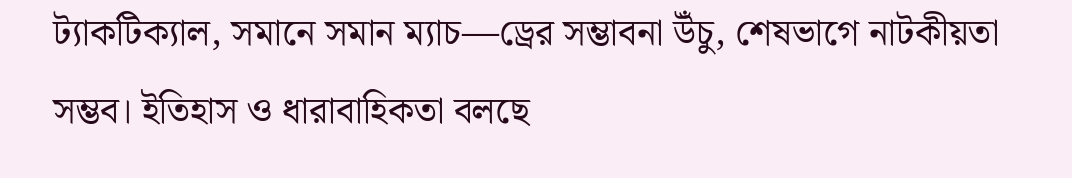ট্যাকটিক্যাল, সমানে সমান ম্যাচ—ড্রের সম্ভাবনা উঁচু, শেষভাগে নাটকীয়তা সম্ভব। ইতিহাস ও ধারাবাহিকতা বলছে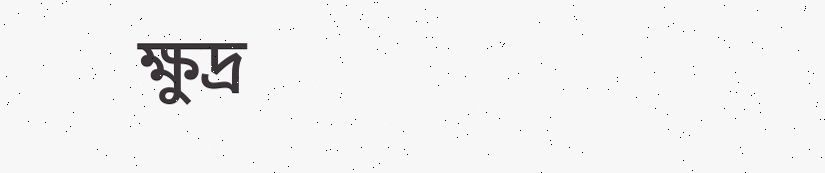ক্ষুদ্র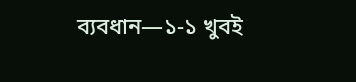ব্যবধান—১-১ খুবই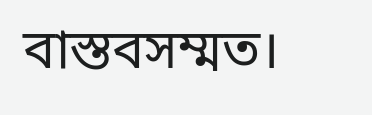বাস্তবসম্মত।